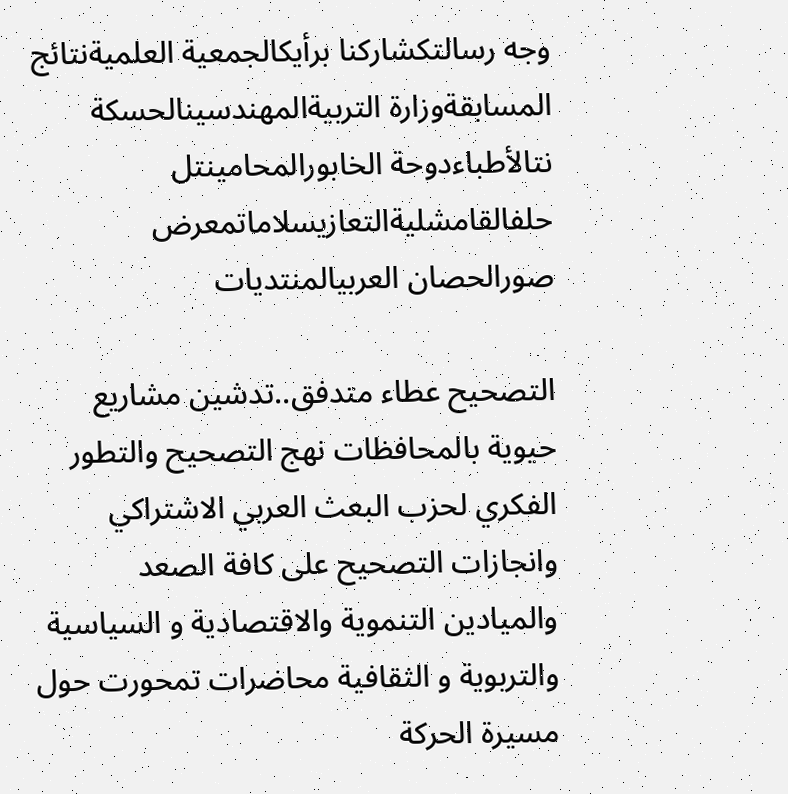وجه رسالتكشاركنا برأيكالجمعية العلميةنتائج المسابقةوزارة التربيةالمهندسينالحسكة نتالأطباءدوحة الخابورالمحامينتل حلفالقامشليةالتعازيسلاماتمعرض صورالحصان العربيالمنتديات

التصحيح عطاء متدفق..تدشين مشاريع حيوية بالمحافظات نهج التصحيح والتطور الفكري لحزب البعث العربي الاشتراكي وانجازات التصحيح على كافة الصعد والميادين التنموية والاقتصادية و السياسية والتربوية و الثقافية محاضرات تمحورت حول مسيرة الحركة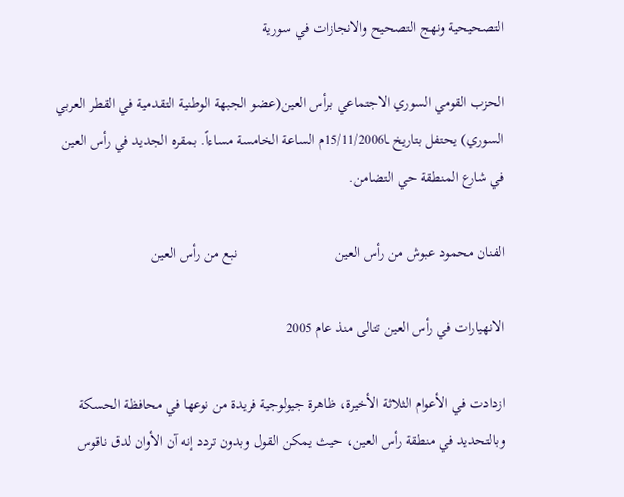التصحيحية ونهج التصحيح والانجازات في سورية

الحزب القومي السوري الاجتماعي برأس العين(عضو الجبهة الوطنية التقدمية في القطر العربي السوري) يحتفل بتاريخ ـا15/11/2006م الساعة الخامسة مساءاً. بمقره الجديد في رأس العين في شارع المنطقة حي التضامن.

الفنان محمود عبوش من رأس العين                          نبع من رأس العين

الانهيارات في رأس العين تتالى منذ عام 2005

ازدادت في الأعوام الثلاثة الأخيرة، ظاهرة جيولوجية فريدة من نوعها في محافظة الحسكة وبالتحديد في منطقة رأس العين، حيث يمكن القول وبدون تردد إنه آن الأوان لدق ناقوس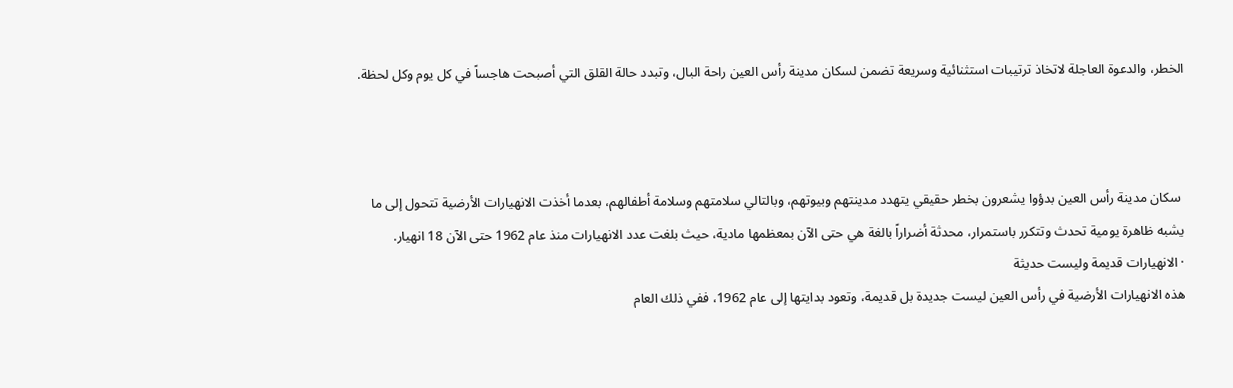الخطر، والدعوة العاجلة لاتخاذ ترتيبات استثنائية وسريعة تضمن لسكان مدينة رأس العين راحة البال، وتبدد حالة القلق التي أصبحت هاجساً في كل يوم وكل لحظة.



 سكان مدينة رأس العين بدؤوا يشعرون بخطر حقيقي يتهدد مدينتهم وبيوتهم، وبالتالي سلامتهم وسلامة أطفالهم، بعدما أخذت الانهيارات الأرضية تتحول إلى ما يشبه ظاهرة يومية تحدث وتتكرر باستمرار، محدثة أضراراً بالغة هي حتى الآن بمعظمها مادية، حيث بلغت عدد الانهيارات منذ عام 1962 حتى الآن 18 انهيار.
· الانهيارات قديمة وليست حديثة
هذه الانهيارات الأرضية في رأس العين ليست جديدة بل قديمة، وتعود بدايتها إلى عام 1962، ففي ذلك العام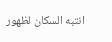انتبه السكان لظهور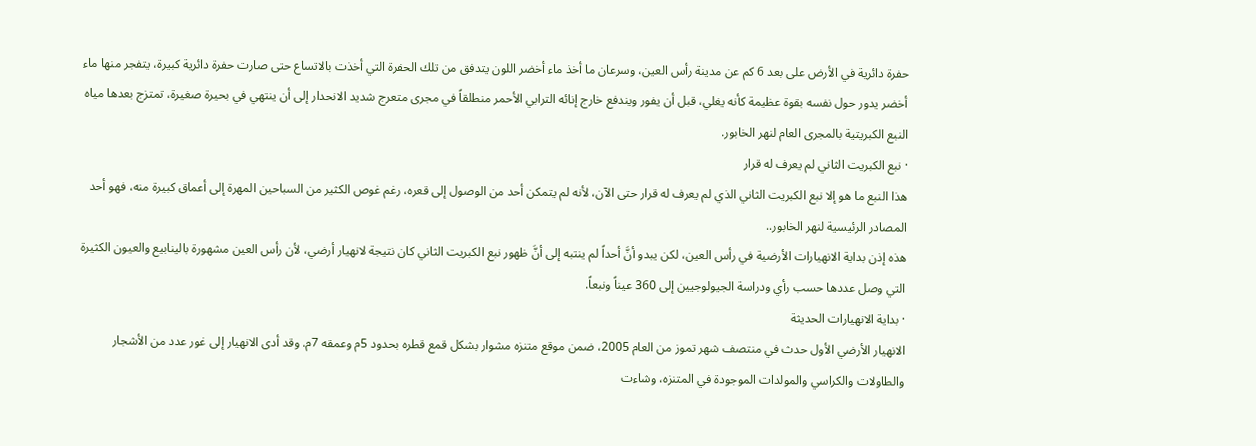حفرة دائرية في الأرض على بعد 6 كم عن مدينة رأس العين، وسرعان ما أخذ ماء أخضر اللون يتدفق من تلك الحفرة التي أخذت بالاتساع حتى صارت حفرة دائرية كبيرة، يتفجر منها ماء أخضر يدور حول نفسه بقوة عظيمة كأنه يغلي، قبل أن يفور ويندفع خارج إنائه الترابي الأحمر منطلقاً في مجرى متعرج شديد الانحدار إلى أن ينتهي في بحيرة صغيرة، تمتزج بعدها مياه النبع الكبريتية بالمجرى العام لنهر الخابور.
· نبع الكبريت الثاني لم يعرف له قرار
هذا النبع ما هو إلا نبع الكبريت الثاني الذي لم يعرف له قرار حتى الآن، لأنه لم يتمكن أحد من الوصول إلى قعره، رغم غوص الكثير من السباحين المهرة إلى أعماق كبيرة منه، فهو أحد المصادر الرئيسية لنهر الخابور..
هذه إذن بداية الانهيارات الأرضية في رأس العين، لكن يبدو أنَّ أحداً لم ينتبه إلى أنَّ ظهور نبع الكبريت الثاني كان نتيجة لانهيار أرضي، لأن رأس العين مشهورة بالينابيع والعيون الكثيرة التي وصل عددها حسب رأي ودراسة الجيولوجيين إلى 360 عيناً ونبعاً.
· بداية الانهيارات الحديثة
الانهيار الأرضي الأول حدث في منتصف شهر تموز من العام 2005، ضمن موقع متنزه مشوار بشكل قمع قطره بحدود 5م وعمقه 7م. وقد أدى الانهيار إلى غور عدد من الأشجار والطاولات والكراسي والمولدات الموجودة في المتنزه، وشاءت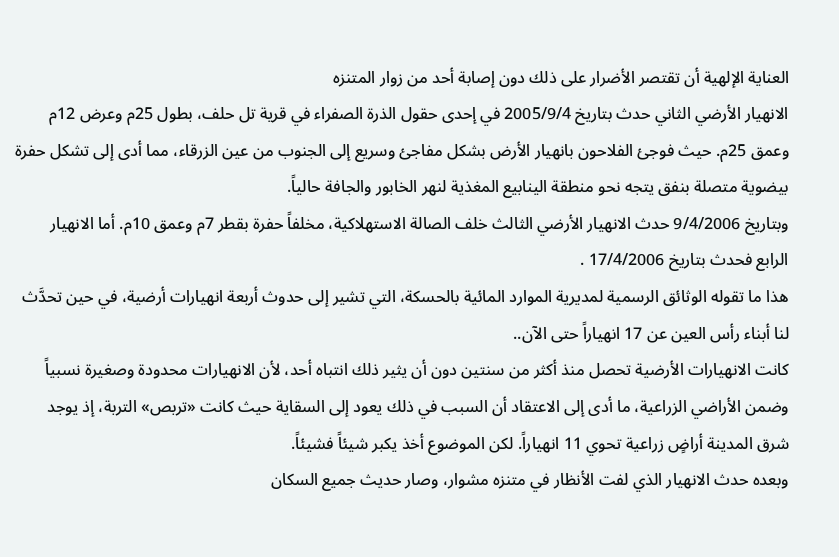العناية الإلهية أن تقتصر الأضرار على ذلك دون إصابة أحد من زوار المتنزه
الانهيار الأرضي الثاني حدث بتاريخ 2005/9/4 في إحدى حقول الذرة الصفراء في قرية تل حلف، بطول 25م وعرض 12م وعمق 25م. حيث فوجئ الفلاحون بانهيار الأرض بشكل مفاجئ وسريع إلى الجنوب من عين الزرقاء، مما أدى إلى تشكل حفرة بيضوية متصلة بنفق يتجه نحو منطقة الينابيع المغذية لنهر الخابور والجافة حالياً.
وبتاريخ 9/4/2006 حدث الانهيار الأرضي الثالث خلف الصالة الاستهلاكية، مخلفاً حفرة بقطر 7م وعمق 10م. أما الانهيار الرابع فحدث بتاريخ 17/4/2006 .
هذا ما تقوله الوثائق الرسمية لمديرية الموارد المائية بالحسكة، التي تشير إلى حدوث أربعة انهيارات أرضية، في حين تحدَّث لنا أبناء رأس العين عن 17 انهياراً حتى الآن..
كانت الانهيارات الأرضية تحصل منذ أكثر من سنتين دون أن يثير ذلك انتباه أحد، لأن الانهيارات محدودة وصغيرة نسبياً وضمن الأراضي الزراعية، ما أدى إلى الاعتقاد أن السبب في ذلك يعود إلى السقاية حيث كانت «تربص» التربة، إذ يوجد شرق المدينة أراضٍ زراعية تحوي 11 انهياراً. لكن الموضوع أخذ يكبر شيئاً فشيئاً.
وبعده حدث الانهيار الذي لفت الأنظار في متنزه مشوار، وصار حديث جميع السكان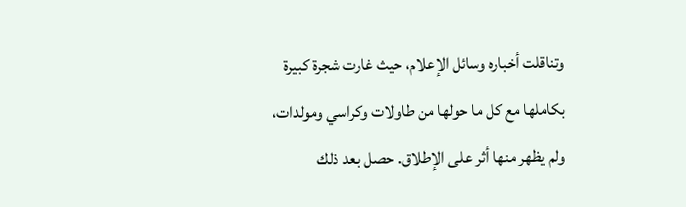وتناقلت أخباره وسائل الإعلام، حيث غارت شجرة كبيرة بكاملها مع كل ما حولها من طاولات وكراسي ومولدات، ولم يظهر منها أثر على الإطلاق. حصل بعد ذلك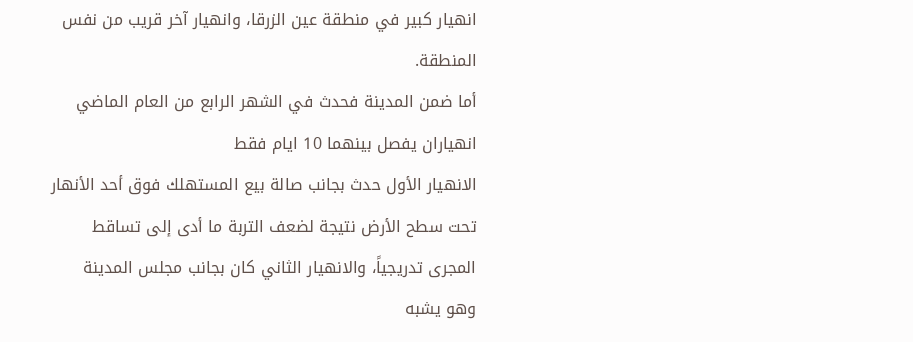انهيار كبير في منطقة عين الزرقا، وانهيار آخر قريب من نفس المنطقة.
أما ضمن المدينة فحدث في الشهر الرابع من العام الماضي انهياران يفصل بينهما 10 ايام فقط
الانهيار الأول حدث بجانب صالة بيع المستهلك فوق أحد الأنهار تحت سطح الأرض نتيجة لضعف التربة ما أدى إلى تساقط المجرى تدريجياً، والانهيار الثاني كان بجانب مجلس المدينة وهو يشبه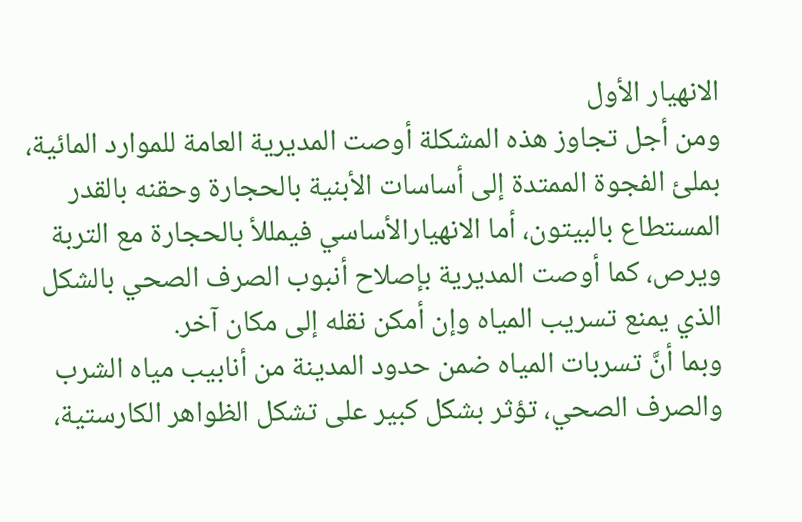الانهيار الأول
ومن أجل تجاوز هذه المشكلة أوصت المديرية العامة للموارد المائية، بملئ الفجوة الممتدة إلى أساسات الأبنية بالحجارة وحقنه بالقدر المستطاع بالبيتون، أما الانهيارالأساسي فيمللأ بالحجارة مع التربة ويرص، كما أوصت المديرية بإصلاح أنبوب الصرف الصحي بالشكل الذي يمنع تسريب المياه وإن أمكن نقله إلى مكان آخر.
وبما أنَّ تسربات المياه ضمن حدود المدينة من أنابيب مياه الشرب والصرف الصحي، تؤثر بشكل كبير على تشكل الظواهر الكارستية،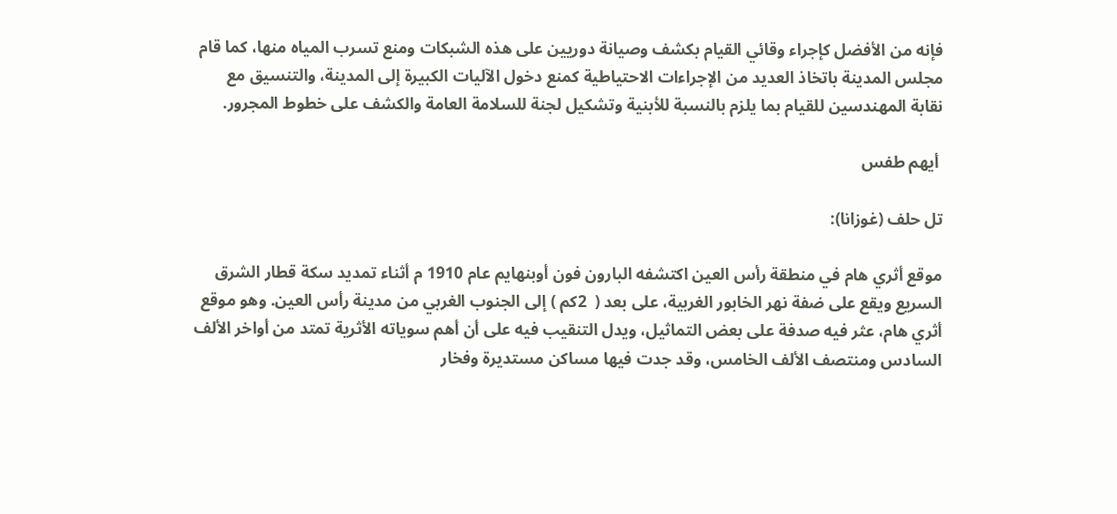فإنه من الأفضل كإجراء وقائي القيام بكشف وصيانة دوريين على هذه الشبكات ومنع تسرب المياه منها، كما قام مجلس المدينة باتخاذ العديد من الإجراءات الاحتياطية كمنع دخول الآليات الكبيرة إلى المدينة، والتنسيق مع نقابة المهندسين للقيام بما يلزم بالنسبة للأبنية وتشكيل لجنة للسلامة العامة والكشف على خطوط المجرور.

 أيهم طفس

تل حلف (غوزانا):

موقع أثري هام في منطقة رأس العين اكتشفه البارون فون أوبنهايم عام 1910 م أثناء تمديد سكة قطار الشرق السريع ويقع على ضفة نهر الخابور الغربية، على بعد (  2كم ) إلى الجنوب الغربي من مدينة رأس العين. وهو موقع أثري هام، عثر فيه صدفة على بعض التماثيل، ويدل التنقيب فيه على أن أهم سوياته الأثرية تمتد من أواخر الألف السادس ومنتصف الألف الخامس، وقد جدت فيها مساكن مستديرة وفخار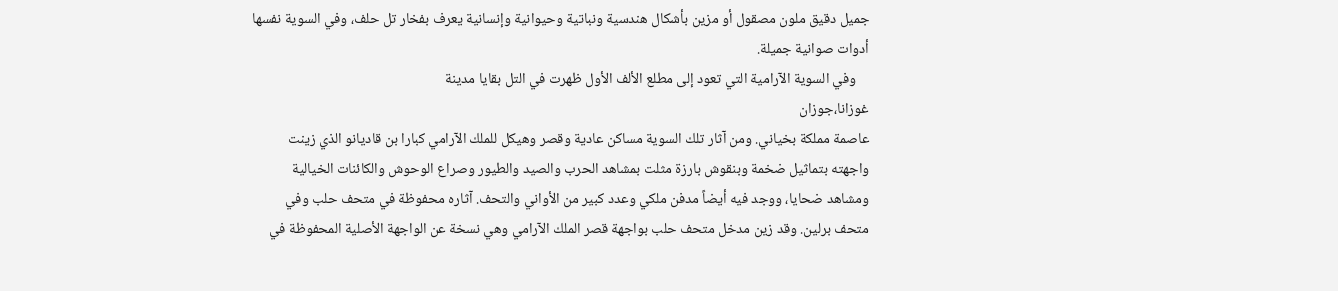جميل دقيق ملون مصقول أو مزين بأشكال هندسية ونباتية وحيوانية وإنسانية يعرف بفخار تل حلف، وفي السوية نفسها أدوات صوانية جميلة.
    وفي السوية الآرامية التي تعود إلى مطلع الألف الأول ظهرت في التل بقايا مدينة
غوزانا،جوزان
عاصمة مملكة بخياني. ومن آثار تلك السوية مساكن عادية وقصر وهيكل للملك الآرامي كبارا بن قاديانو الذي زينت واجهته بتماثيل ضخمة وبنقوش بارزة مثلت بمشاهد الحرب والصيد والطيور وصراع الوحوش والكائنات الخيالية ومشاهد ضحايا، ووجد فيه أيضاً مدفن ملكي وعدد كبير من الأواني والتحف. آثاره محفوظة في متحف حلب وفي متحف برلين. وقد زين مدخل متحف حلب بواجهة قصر الملك الآرامي وهي نسخة عن الواجهة الأصلية المحفوظة في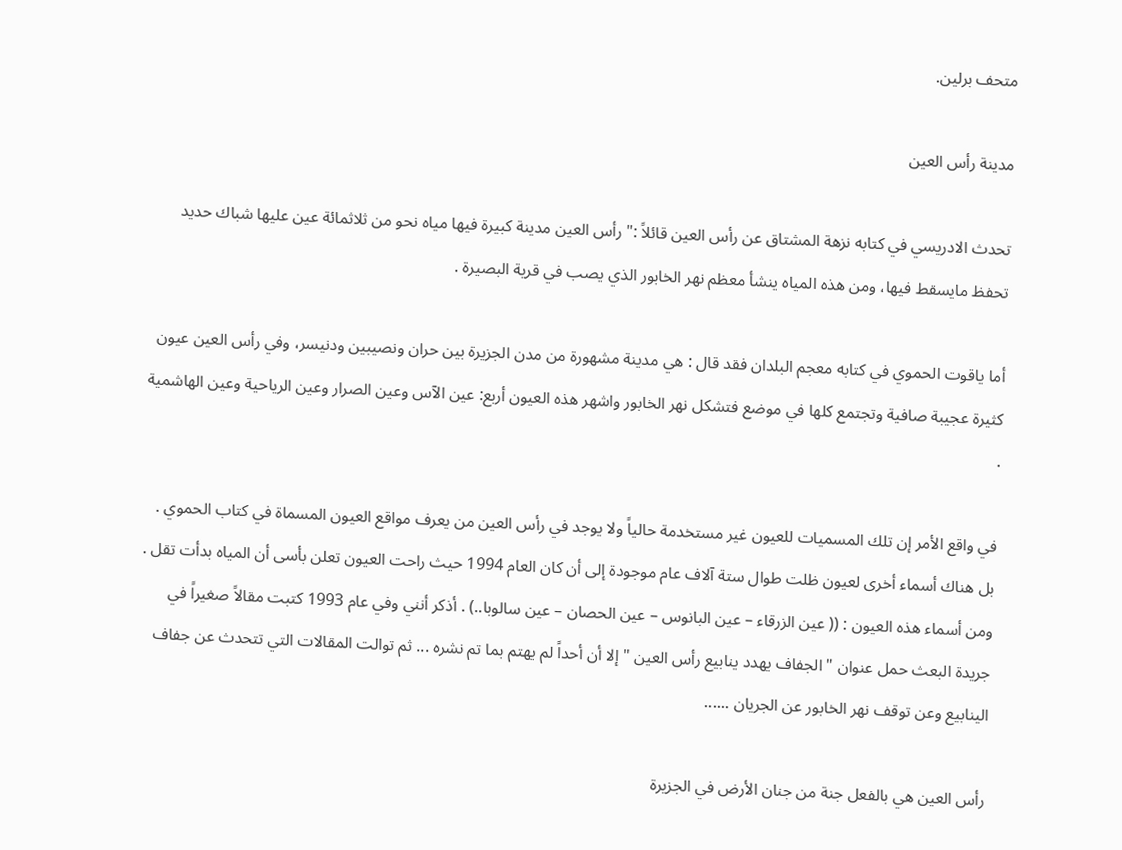متحف برلين.

مدينة رأس العين

تحدث الادريسي في كتابه نزهة المشتاق عن رأس العين قائلاً :" رأس العين مدينة كبيرة فيها مياه نحو من ثلاثمائة عين عليها شباك حديد تحفظ مايسقط فيها، ومن هذه المياه ينشأ معظم نهر الخابور الذي يصب في قرية البصيرة .

أما ياقوت الحموي في كتابه معجم البلدان فقد قال : هي مدينة مشهورة من مدن الجزيرة بين حران ونصيبين ودنيسر، وفي رأس العين عيون كثيرة عجيبة صافية وتجتمع كلها في موضع فتشكل نهر الخابور واشهر هذه العيون أربع: عين الآس وعين الصرار وعين الرياحية وعين الهاشمية .

في واقع الأمر إن تلك المسميات للعيون غير مستخدمة حالياً ولا يوجد في رأس العين من يعرف مواقع العيون المسماة في كتاب الحموي . بل هناك أسماء أخرى لعيون ظلت طوال ستة آلاف عام موجودة إلى أن كان العام 1994 حيث راحت العيون تعلن بأسى أن المياه بدأت تقل . ومن أسماء هذه العيون : (( عين الزرقاء – عين البانوس – عين الحصان – عين سالوبا..) . أذكر أنني وفي عام 1993 كتبت مقالاً صغيراً في جريدة البعث حمل عنوان " الجفاف يهدد ينابيع رأس العين " إلا أن أحداً لم يهتم بما تم نشره ... ثم توالت المقالات التي تتحدث عن جفاف الينابيع وعن توقف نهر الخابور عن الجريان ......

رأس العين هي بالفعل جنة من جنان الأرض في الجزيرة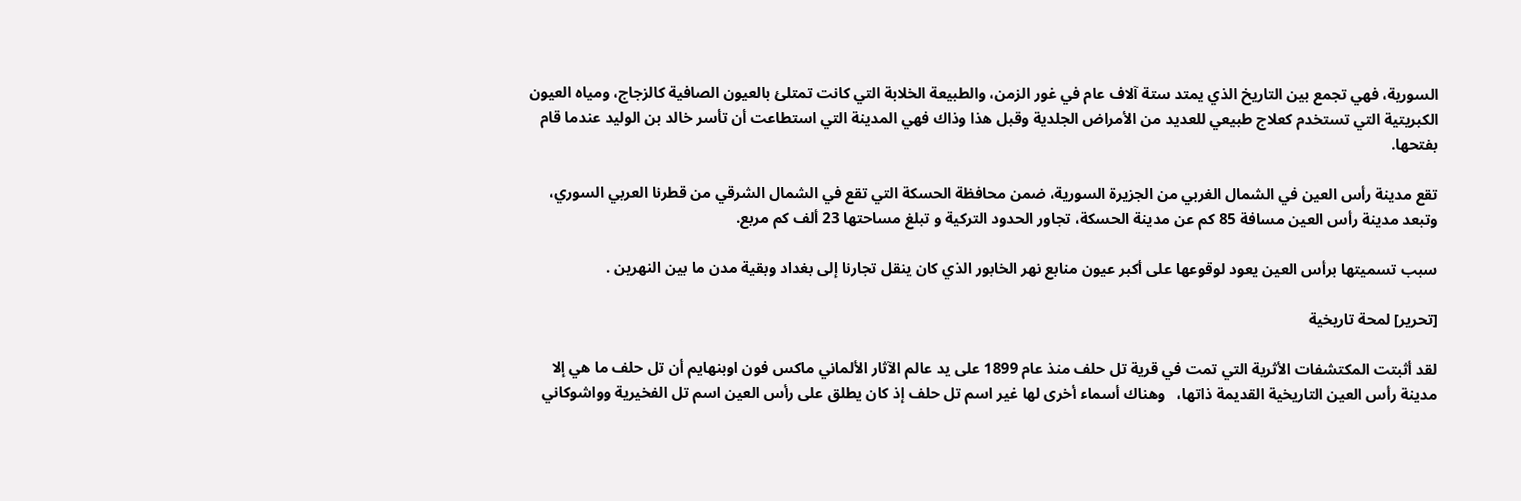السورية، فهي تجمع بين التاريخ الذي يمتد ستة آلاف عام في غور الزمن، والطبيعة الخلابة التي كانت تمتلئ بالعيون الصافية كالزجاج، ومياه العيون الكبريتية التي تستخدم كعلاج طبيعي للعديد من الأمراض الجلدية وقبل هذا وذاك فهي المدينة التي استطاعت أن تأسر خالد بن الوليد عندما قام بفتحها.

تقع مدينة رأس العين في الشمال الغربي من الجزيرة السورية، ضمن محافظة الحسكة التي تقع في الشمال الشرقي من قطرنا العربي السوري، وتبعد مدينة رأس العين مسافة 85 كم عن مدينة الحسكة، تجاور الحدود التركية و تبلغ مساحتها 23 ألف كم مربع.

سبب تسميتها برأس العين يعود لوقوعها على أكبر عيون منابع نهر الخابور الذي كان ينقل تجارنا إلى بغداد وبقية مدن ما بين النهرين .

[تحرير] لمحة تاريخية

لقد أثبتت المكتشفات الأثرية التي تمت في قرية تل حلف منذ عام 1899 على يد عالم الآثار الألماني ماكس فون اوبنهايم أن تل حلف ما هي إلا مدينة رأس العين التاريخية القديمة ذاتها،   وهناك أسماء أخرى لها غير اسم تل حلف إذ كان يطلق على رأس العين اسم تل الفخيرية وواشوكاني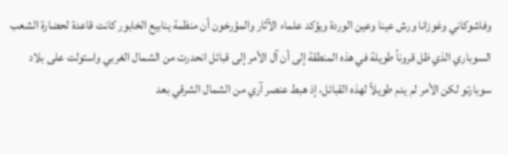وفاشوكاني وغوزانا ورش عينا وعين الوردة ويؤكد علماء الآثار والمؤرخون أن منظمة ينابيع الخابور كانت قاعدة لحضارة الشعب السوباري الذي ظل قروناً طويلة في هذه المنطقة إلى أن آل الأمر إلى قبائل انحدرت من الشمال الغربي واستولت على بلاد سوبارتو لكن الأمر لم يدم طويلاً لهذه القبائل، إذ هبط عنصر آري من الشمال الشرقي بعد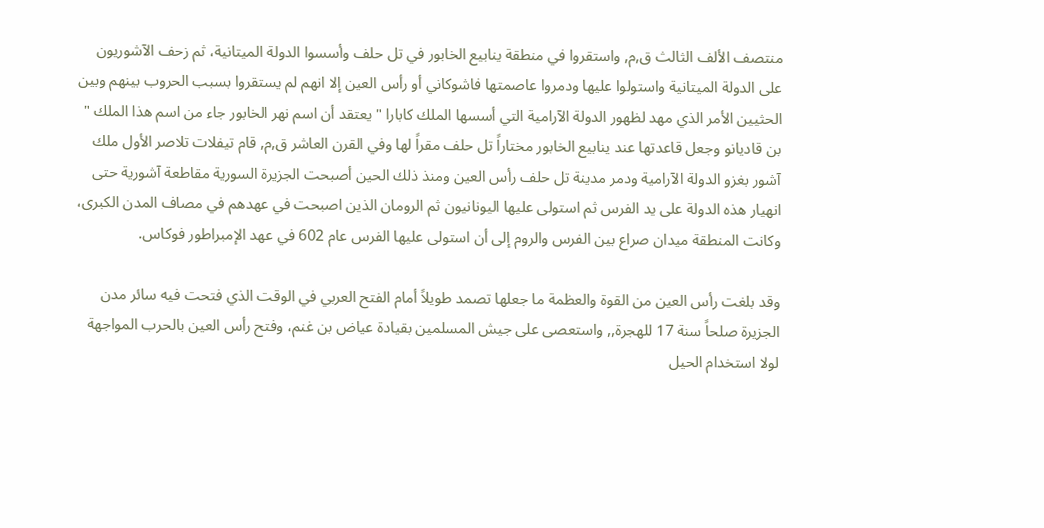منتصف الألف الثالث ق,م, واستقروا في منطقة ينابيع الخابور في تل حلف وأسسوا الدولة الميتانية، ثم زحف الآشوريون على الدولة الميتانية واستولوا عليها ودمروا عاصمتها فاشوكاني أو رأس العين إلا انهم لم يستقروا بسبب الحروب بينهم وبين الحثيين الأمر الذي مهد لظهور الدولة الآرامية التي أسسها الملك كابارا " يعتقد أن اسم نهر الخابور جاء من اسم هذا الملك " بن قاديانو وجعل قاعدتها عند ينابيع الخابور مختاراً تل حلف مقراً لها وفي القرن العاشر ق,م, قام تيفلات تلاصر الأول ملك آشور بغزو الدولة الآرامية ودمر مدينة تل حلف رأس العين ومنذ ذلك الحين أصبحت الجزيرة السورية مقاطعة آشورية حتى انهيار هذه الدولة على يد الفرس ثم استولى عليها اليونانيون ثم الرومان الذين اصبحت في عهدهم في مصاف المدن الكبرى، وكانت المنطقة ميدان صراع بين الفرس والروم إلى أن استولى عليها الفرس عام 602 في عهد الإمبراطور فوكاس.

وقد بلغت رأس العين من القوة والعظمة ما جعلها تصمد طويلاً أمام الفتح العربي في الوقت الذي فتحت فيه سائر مدن الجزيرة صلحاً سنة 17 للهجرة,, واستعصى على جيش المسلمين بقيادة عياض بن غنم، وفتح رأس العين بالحرب المواجهة لولا استخدام الحيل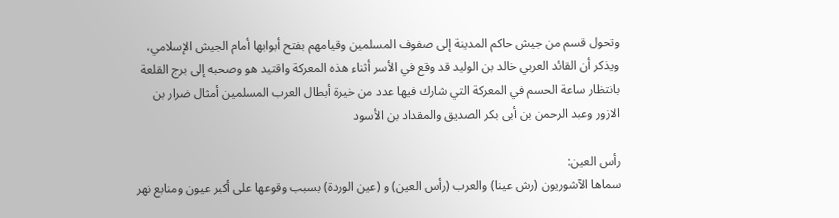وتحول قسم من جيش حاكم المدينة إلى صفوف المسلمين وقيامهم بفتح أبوابها أمام الجيش الإسلامي، ويذكر أن القائد العربي خالد بن الوليد قد وقع في الأسر أثناء هذه المعركة واقتيد هو وصحبه إلى برج القلعة بانتظار ساعة الحسم في المعركة التي شارك فيها عدد من خيرة أبطال العرب المسلمين أمثال ضرار بن الازور وعبد الرحمن بن أبى بكر الصديق والمقداد بن الأسود

رأس العين:
سماها الآشوريون (رش عينا) والعرب (رأس العين) و (عين الوردة) بسبب وقوعها على أكبر عيون ومنابع نهر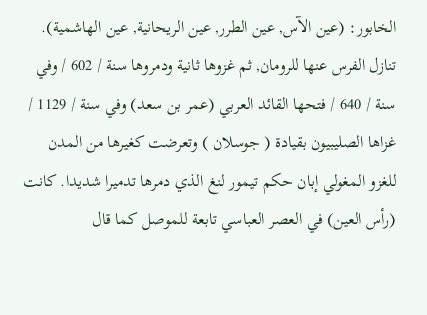الخابور: (عين الآس, عين الطرر, عين الريحانية, عين الهاشمية). تنازل الفرس عنها للرومان, ثم غزوها ثانية ودمروها سنة / 602 / وفي سنة / 640 / فتحها القائد العربي (عمر بن سعد) وفي سنة / 1129 / غزاها الصليبيون بقيادة ( جوسلان ) وتعرضت كغيرها من المدن للغزو المغولي إبان حكم تيمور لنغ الذي دمرها تدميرا شديدا. كانت (رأس العين) في العصر العباسي تابعة للموصل كما قال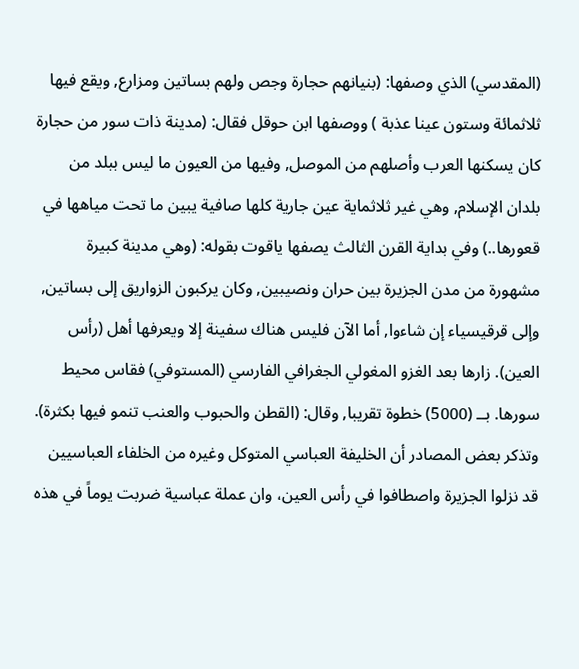(المقدسي) الذي وصفها: (بنيانهم حجارة وجص ولهم بساتين ومزارع, ويقع فيها ثلاثمائة وستون عينا عذبة ) ووصفها ابن حوقل فقال: (مدينة ذات سور من حجارة كان يسكنها العرب وأصلهم من الموصل, وفيها من العيون ما ليس ببلد من بلدان الإسلام, وهي غير ثلاثماية عين جارية كلها صافية يبين ما تحت مياهها في قعورها..) وفي بداية القرن الثالث يصفها ياقوت بقوله: (وهي مدينة كبيرة مشهورة من مدن الجزيرة بين حران ونصيبين, وكان يركبون الزواريق إلى بساتين, وإلى قرقيسياء إن شاءوا, أما الآن فليس هناك سفينة إلا ويعرفها أهل (رأس العين). زارها بعد الغزو المغولي الجغرافي الفارسي (المستوفي) فقاس محيط سورها. بــ (5000) خطوة تقريبا, وقال: (القطن والحبوب والعنب تنمو فيها بكثرة).
وتذكر بعض المصادر أن الخليفة العباسي المتوكل وغيره من الخلفاء العباسيين قد نزلوا الجزيرة واصطافوا في رأس العين، وان عملة عباسية ضربت يوماً في هذه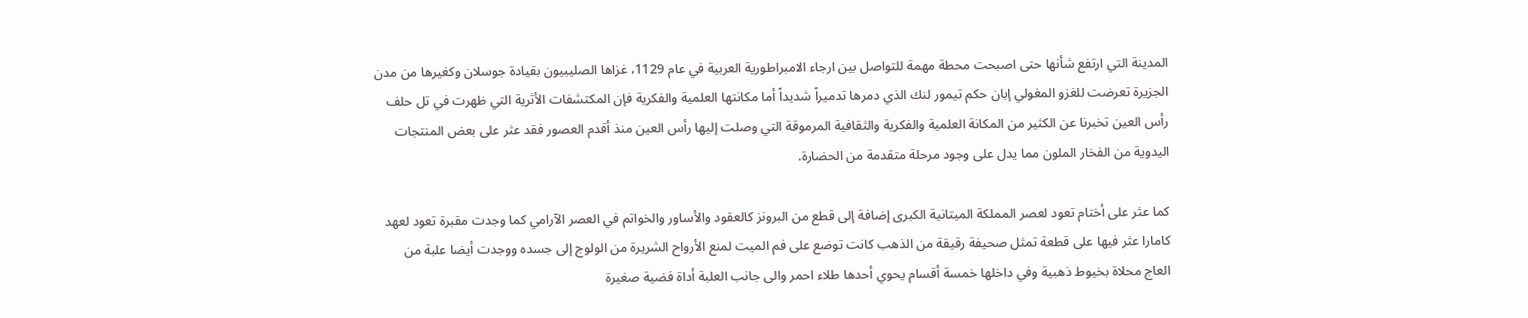المدينة التي ارتفع شأنها حتى اصبحت محطة مهمة للتواصل بين ارجاء الامبراطورية العربية في عام 1129، غزاها الصليبيون بقيادة جوسلان وكغيرها من مدن الجزيرة تعرضت للغزو المغولي إبان حكم تيمور لنك الذي دمرها تدميراً شديداً أما مكانتها العلمية والفكرية فإن المكتشفات الأثرية التي ظهرت في تل حلف رأس العين تخبرنا عن الكثير من المكانة العلمية والفكرية والثقافية المرموقة التي وصلت إليها رأس العين منذ أقدم العصور فقد عثر على بعض المنتجات اليدوية من الفخار الملون مما يدل على وجود مرحلة متقدمة من الحضارة.

كما عثر على أختام تعود لعصر المملكة الميتانية الكبرى إضافة إلى قطع من البرونز كالعقود والأساور والخواتم في العصر الآرامي كما وجدت مقبرة تعود لعهد كامارا عثر فيها على قطعة تمثل صحيفة رقيقة من الذهب كانت توضع على فم الميت لمنع الأرواح الشريرة من الولوج إلى جسده ووجدت أيضا علبة من العاج محلاة بخيوط ذهبية وفي داخلها خمسة أقسام يحوي أحدها طلاء احمر والى جانب العلبة أداة فضية صغيرة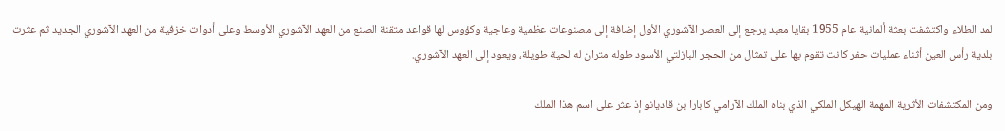لمد الطلاء واكتشفت بعثة ألمانية عام 1955 بقايا معبد يرجع إلى العصر الآشوري الأول إضافة إلى مصنوعات عظمية وعاجية وكؤوس لها قواعد متقنة الصنع من العهد الآشوري الأوسط وعلى أدوات خزفية من العهد الآشوري الجديد ثم عثرت بلدية رأس العين أثناء عمليات حفر كانت تقوم بها على تمثال من الحجر البازلتي الأسود طوله متران له لحية طويلة، ويعود إلى العهد الآشوري.

ومن المكتشفات الأثرية المهمة الهيكل الملكي الذي بناه الملك الآرامي كابارا بن قاديانو إذ عثر على اسم هذا الملك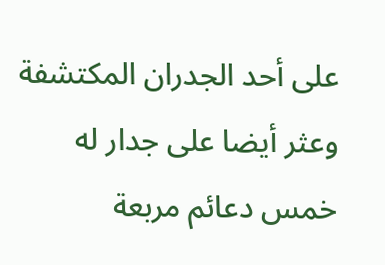على أحد الجدران المكتشفة وعثر أيضا على جدار له خمس دعائم مربعة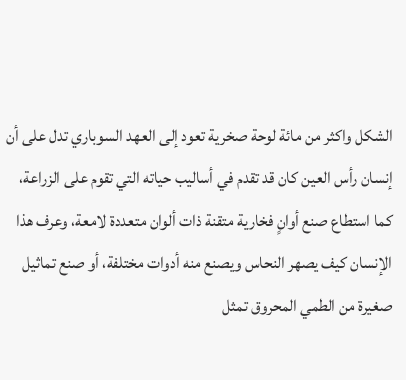الشكل واكثر من مائة لوحة صخرية تعود إلى العهد السوباري تدل على أن إنسان رأس العين كان قد تقدم في أساليب حياته التي تقوم على الزراعة، كما استطاع صنع أوانٍ فخارية متقنة ذات ألوان متعددة لامعة، وعرف هذا الإنسان كيف يصهر النحاس ويصنع منه أدوات مختلفة، أو صنع تماثيل صغيرة من الطمي المحروق تمثل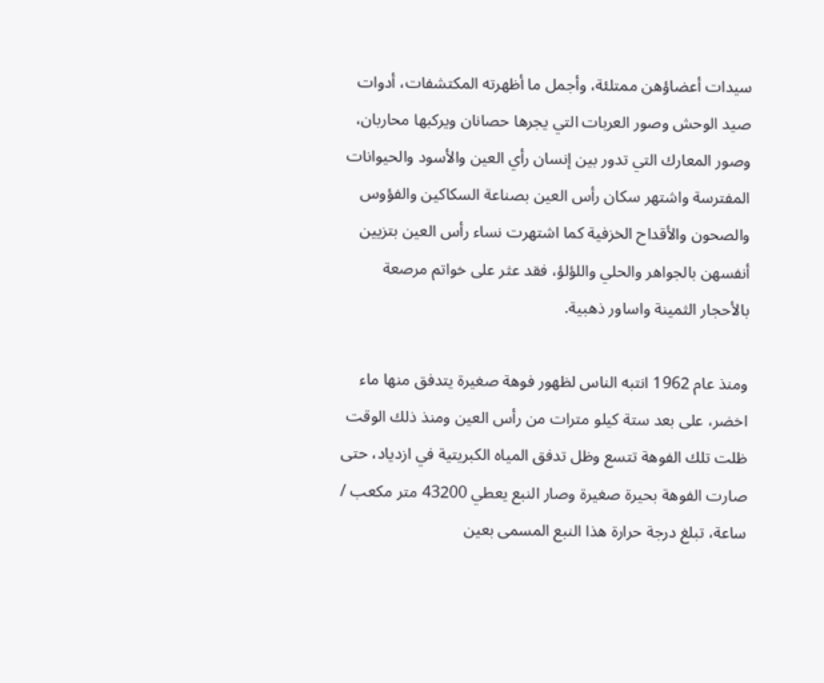سيدات أعضاؤهن ممتلئة، وأجمل ما أظهرته المكتشفات، أدوات صيد الوحش وصور العربات التي يجرها حصانان ويركبها محاربان، وصور المعارك التي تدور بين إنسان رأي العين والأسود والحيوانات المفترسة واشتهر سكان رأس العين بصناعة السكاكين والفؤوس والصحون والأقداح الخزفية كما اشتهرت نساء رأس العين بتزيين أنفسهن بالجواهر والحلي واللؤلؤ، فقد عثر على خواتم مرصعة بالأحجار الثمينة واساور ذهبية.

ومنذ عام 1962 انتبه الناس لظهور فوهة صغيرة يتدفق منها ماء اخضر، على بعد ستة كيلو مترات من رأس العين ومنذ ذلك الوقت ظلت تلك الفوهة تتسع وظل تدفق المياه الكبريتية في ازدياد، حتى صارت الفوهة بحيرة صغيرة وصار النبع يعطي 43200 متر مكعب / ساعة، تبلغ درجة حرارة هذا النبع المسمى بعين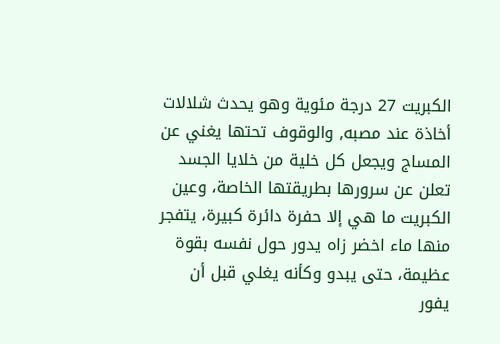الكبريت 27 درجة مئوية وهو يحدث شلالات أخاذة عند مصبه, والوقوف تحتها يغني عن المساج ويجعل كل خلية من خلايا الجسد تعلن عن سرورها بطريقتها الخاصة، وعين الكبريت ما هي إلا حفرة دائرة كبيرة، يتفجر منها ماء اخضر زاه يدور حول نفسه بقوة عظيمة، حتى يبدو وكأنه يغلي قبل أن يفور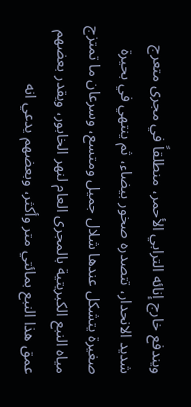ويندفع خارج إنائه الترابي الأحمر، منطلقاً في مجرى متعرج شديد الانحدار، تتصدره صخور بيضاء، ثم ينتهي في بحيرة صغيرة يتشكل عندها شلال جميل ومتسع، وسرعان ما تمتزج مياه النبع الكبريتية بالمجرى العام لنهر الخابور، ويقدر بعضهم عمق هذا النبع بمائتي متر وأكثر، وبعضهم يدعي انه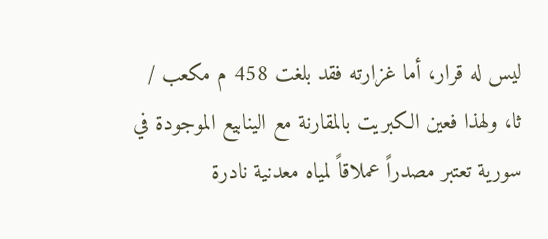ليس له قرار، أما غزارته فقد بلغت 458 م مكعب / ثا، ولهذا فعين الكبريت بالمقارنة مع الينابيع الموجودة في سورية تعتبر مصدراً عملاقاً لمياه معدنية نادرة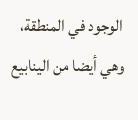الوجود في المنطقة، وهي أيضا من الينابيع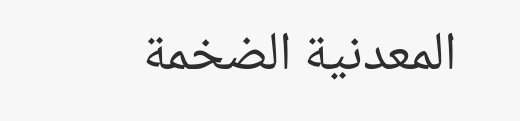المعدنية الضخمة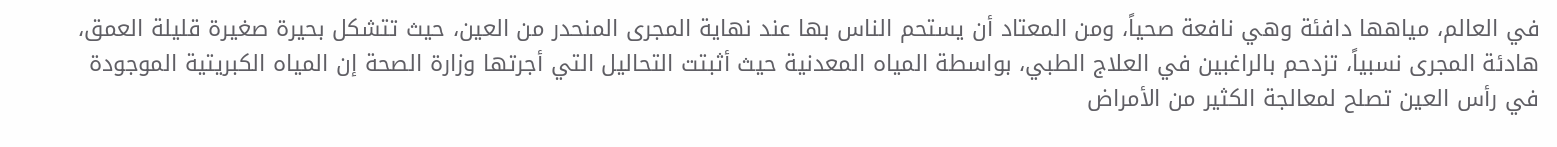في العالم، مياهها دافئة وهي نافعة صحياً، ومن المعتاد أن يستحم الناس بها عند نهاية المجرى المنحدر من العين، حيث تتشكل بحيرة صغيرة قليلة العمق، هادئة المجرى نسبياً، تزدحم بالراغبين في العلاج الطبي، بواسطة المياه المعدنية حيث أثبتت التحاليل التي أجرتها وزارة الصحة إن المياه الكبريتية الموجودة في رأس العين تصلح لمعالجة الكثير من الأمراض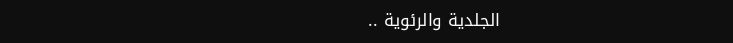الجلدية والرئوية ..